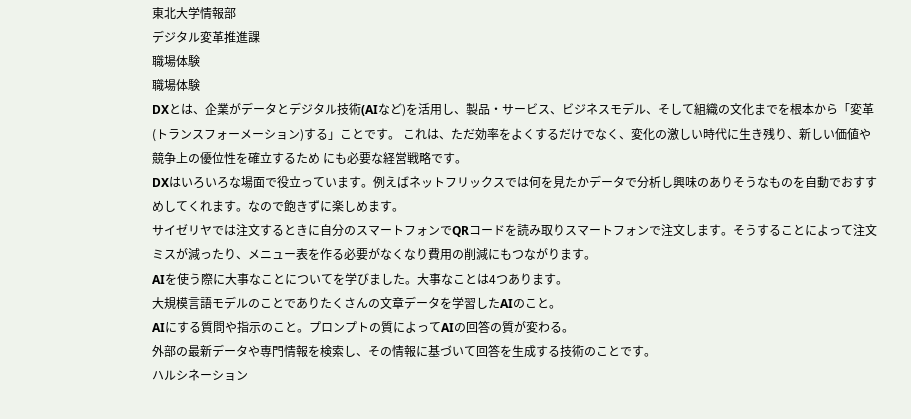東北大学情報部
デジタル変革推進課
職場体験
職場体験
DXとは、企業がデータとデジタル技術(AIなど)を活用し、製品・サービス、ビジネスモデル、そして組織の文化までを根本から「変革(トランスフォーメーション)する」ことです。 これは、ただ効率をよくするだけでなく、変化の激しい時代に生き残り、新しい価値や競争上の優位性を確立するため にも必要な経営戦略です。
DXはいろいろな場面で役立っています。例えばネットフリックスでは何を見たかデータで分析し興味のありそうなものを自動でおすすめしてくれます。なので飽きずに楽しめます。
サイゼリヤでは注文するときに自分のスマートフォンでQRコードを読み取りスマートフォンで注文します。そうすることによって注文ミスが減ったり、メニュー表を作る必要がなくなり費用の削減にもつながります。
AIを使う際に大事なことについてを学びました。大事なことは4つあります。
大規模言語モデルのことでありたくさんの文章データを学習したAIのこと。
AIにする質問や指示のこと。プロンプトの質によってAIの回答の質が変わる。
外部の最新データや専門情報を検索し、その情報に基づいて回答を生成する技術のことです。
ハルシネーション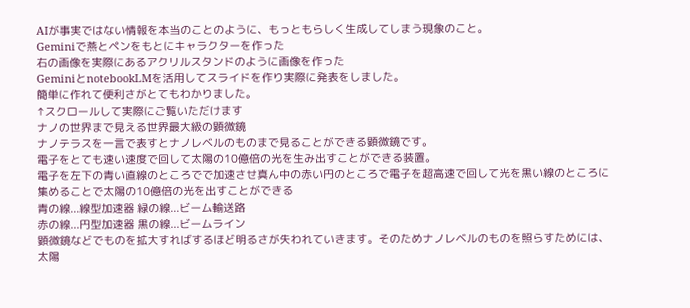AIが事実ではない情報を本当のことのように、もっともらしく生成してしまう現象のこと。
Geminiで燕とペンをもとにキャラクターを作った
右の画像を実際にあるアクリルスタンドのように画像を作った
GeminiとnotebookLMを活用してスライドを作り実際に発表をしました。
簡単に作れて便利さがとてもわかりました。
↑スクロールして実際にご覧いただけます
ナノの世界まで見える世界最大級の顕微鏡
ナノテラスを一言で表すとナノレベルのものまで見ることができる顕微鏡です。
電子をとても速い速度で回して太陽の10億倍の光を生み出すことができる装置。
電子を左下の青い直線のところでで加速させ真ん中の赤い円のところで電子を超高速で回して光を黒い線のところに集めることで太陽の10億倍の光を出すことができる
青の線...線型加速器 緑の線...ビーム輸送路
赤の線...円型加速器 黒の線...ビームライン
顕微鏡などでものを拡大すればするほど明るさが失われていきます。そのためナノレベルのものを照らすためには、太陽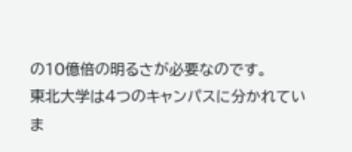の10億倍の明るさが必要なのです。
東北大学は4つのキャンパスに分かれていま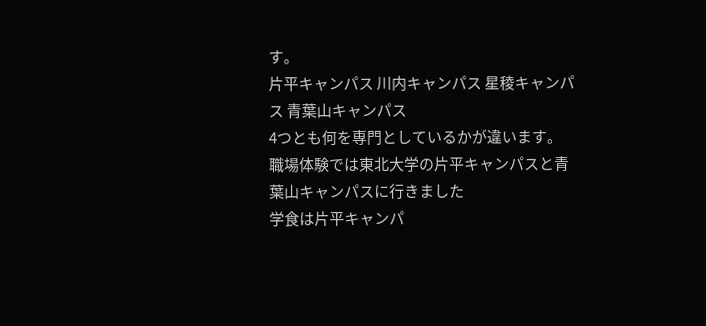す。
片平キャンパス 川内キャンパス 星稜キャンパス 青葉山キャンパス
4つとも何を専門としているかが違います。
職場体験では東北大学の片平キャンパスと青葉山キャンパスに行きました
学食は片平キャンパ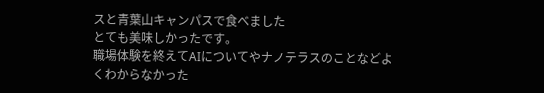スと青葉山キャンパスで食べました
とても美味しかったです。
職場体験を終えてAIについてやナノテラスのことなどよくわからなかった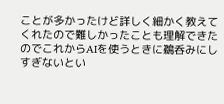ことが多かったけど詳しく細かく教えてくれたので難しかったことも理解できたのでこれからAIを使うときに鵜呑みにしすぎないとい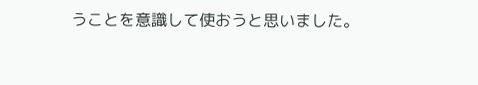うことを意識して使おうと思いました。